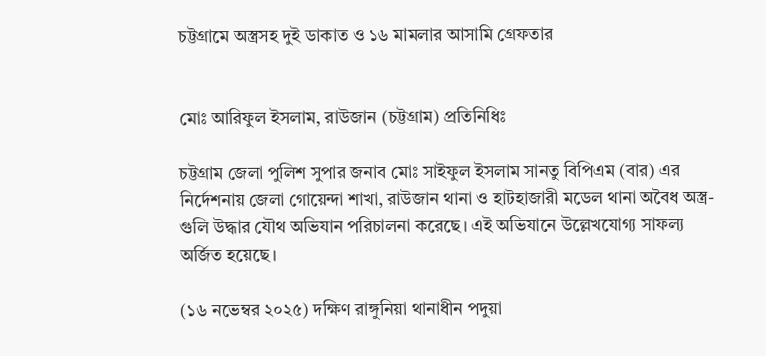চট্টগ্রামে অস্ত্রসহ দুই ডাকাত ও ১৬ মামলার আসামি গ্রেফতার


মোঃ আরিফুল ইসলাম, রাউজান (চট্টগ্রাম) প্রতিনিধিঃ

চট্টগ্রাম জেলা পুলিশ সুপার জনাব মোঃ সাইফুল ইসলাম সানতু বিপিএম (বার) এর নির্দেশনায় জেলা গোয়েন্দা শাখা, রাউজান থানা ও হাটহাজারী মডেল থানা অবৈধ অস্ত্র-গুলি উদ্ধার যৌথ অভিযান পরিচালনা করেছে। এই অভিযানে উল্লেখযোগ্য সাফল্য অর্জিত হয়েছে।

(১৬ নভেম্বর ২০২৫) দক্ষিণ রাঙ্গুনিয়া থানাধীন পদুয়া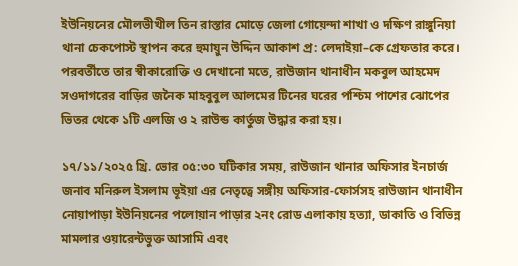ইউনিয়নের মৌলভীখীল তিন রাস্তার মোড়ে জেলা গোয়েন্দা শাখা ও দক্ষিণ রাঙ্গুনিয়া থানা চেকপোস্ট স্থাপন করে হুমায়ুন উদ্দিন আকাশ প্র: লেদাইয়া–কে গ্রেফতার করে। পরবর্তীতে তার স্বীকারোক্তি ও দেখানো মতে, রাউজান থানাধীন মকবুল আহমেদ সওদাগরের বাড়ির জনৈক মাহবুবুল আলমের টিনের ঘরের পশ্চিম পাশের ঝোপের ভিতর থেকে ১টি এলজি ও ২ রাউন্ড কার্তুজ উদ্ধার করা হয়।

১৭/১১/২০২৫ খ্রি. ভোর ০৫:৩০ ঘটিকার সময়, রাউজান থানার অফিসার ইনচার্জ জনাব মনিরুল ইসলাম ভূইয়া এর নেতৃত্বে সঙ্গীয় অফিসার-ফোর্সসহ রাউজান থানাধীন নোয়াপাড়া ইউনিয়নের পলোয়ান পাড়ার ২নং রোড এলাকায় হত্যা, ডাকাতি ও বিভিন্ন মামলার ওয়ারেন্টভুক্ত আসামি এবং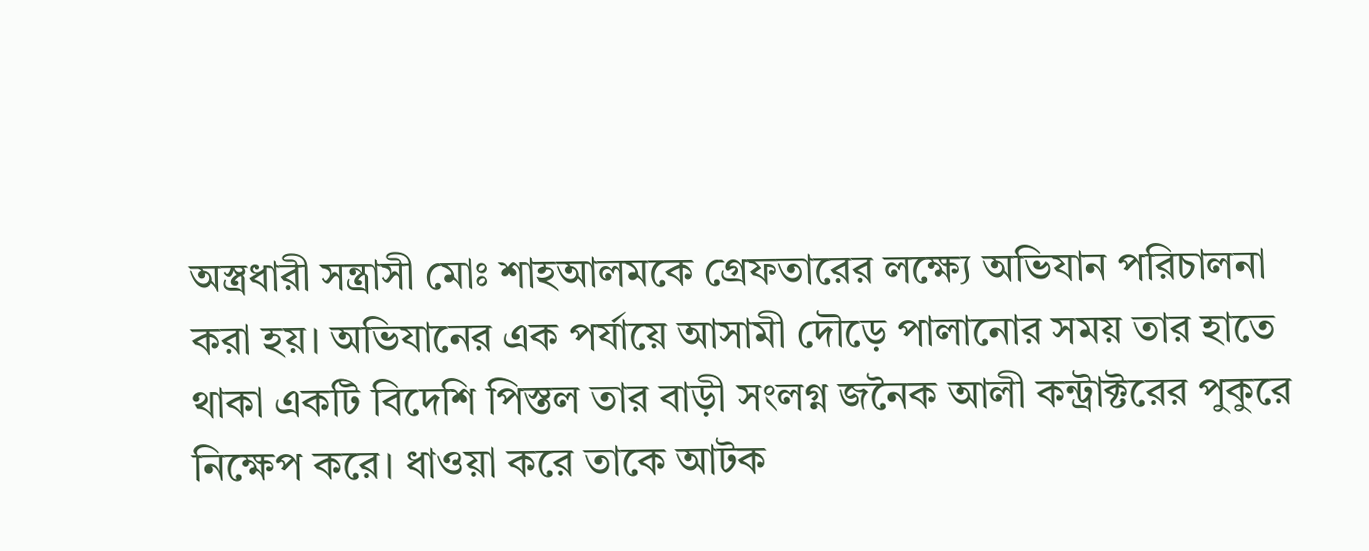অস্ত্রধারী সন্ত্রাসী মোঃ শাহআলমকে গ্রেফতারের লক্ষ্যে অভিযান পরিচালনা করা হয়। অভিযানের এক পর্যায়ে আসামী দৌড়ে পালানোর সময় তার হাতে থাকা একটি বিদেশি পিস্তল তার বাড়ী সংলগ্ন জনৈক আলী কন্ট্রাক্টরের পুকুরে নিক্ষেপ করে। ধাওয়া করে তাকে আটক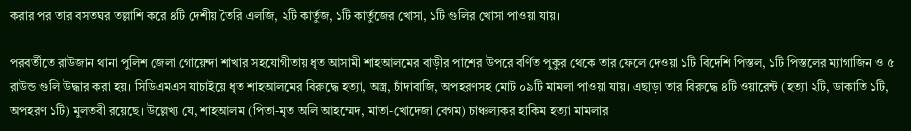করার পর তার বসতঘর তল্লাশি করে ৪টি দেশীয় তৈরি এলজি, ২টি কার্তুজ, ১টি কার্তুজের খোসা, ১টি গুলির খোসা পাওয়া যায়।

পরবর্তীতে রাউজান থানা পুলিশ জেলা গোয়েন্দা শাখার সহযোগীতায় ধৃত আসামী শাহআলমের বাড়ীর পাশের উপরে বর্ণিত পুকুর থেকে তার ফেলে দেওয়া ১টি বিদেশি পিস্তল, ১টি পিস্তলের ম্যাগাজিন ও ৫ রাউন্ড গুলি উদ্ধার করা হয়। সিডিএমএস যাচাইয়ে ধৃত শাহআলমের বিরুদ্ধে হত্যা, অস্ত্র, চাঁদাবাজি, অপহরণসহ মোট ০৯টি মামলা পাওয়া যায়। এছাড়া তার বিরুদ্ধে ৪টি ওয়ারেন্ট (হত্যা ২টি, ডাকাতি ১টি, অপহরণ ১টি) মুলতবী রয়েছে। উল্লেখ্য যে, শাহআলম (পিতা-মৃত অলি আহম্মেদ, মাতা-খোদেজা বেগম) চাঞ্চল্যকর হাকিম হত্যা মামলার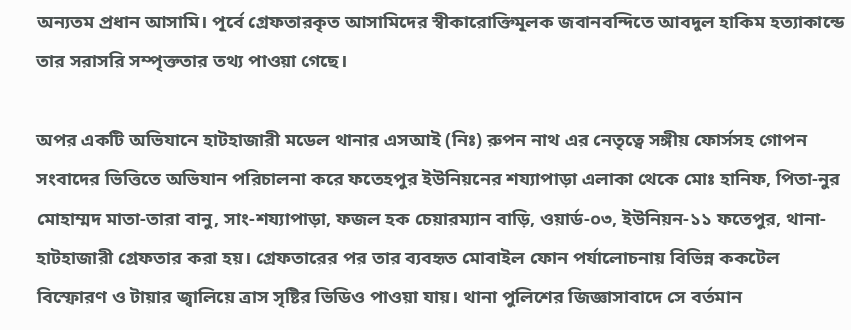অন্যতম প্রধান আসামি। পূর্বে গ্রেফতারকৃত আসামিদের স্বীকারোক্তিমূলক জবানবন্দিতে আবদুল হাকিম হত্যাকান্ডে তার সরাসরি সম্পৃক্ততার তথ্য পাওয়া গেছে।

অপর একটি অভিযানে হাটহাজারী মডেল থানার এসআই (নিঃ) রুপন নাথ এর নেতৃত্বে সঙ্গীয় ফোর্সসহ গোপন সংবাদের ভিত্তিতে অভিযান পরিচালনা করে ফতেহপুর ইউনিয়নের শয্যাপাড়া এলাকা থেকে মোঃ হানিফ, পিতা-নুর মোহাম্মদ মাতা-তারা বানু, সাং-শয্যাপাড়া, ফজল হক চেয়ারম্যান বাড়ি, ওয়ার্ড-০৩, ইউনিয়ন-১১ ফতেপুর, থানা-হাটহাজারী গ্রেফতার করা হয়। গ্রেফতারের পর তার ব্যবহৃত মোবাইল ফোন পর্যালোচনায় বিভিন্ন ককটেল বিস্ফোরণ ও টায়ার জ্বালিয়ে ত্রাস সৃষ্টির ভিডিও পাওয়া যায়। থানা পুলিশের জিজ্ঞাসাবাদে সে বর্তমান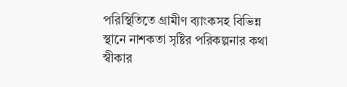পরিস্থিতিতে গ্রামীণ ব্যাংকসহ বিভিন্ন স্থানে নাশকতা সৃষ্টির পরিকল্পনার কথা স্বীকার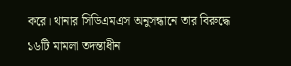করে। থানার সিডিএমএস অনুসন্ধানে তার বিরুদ্ধে ১৬টি মামলা তদন্তাধীন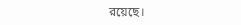রয়েছে।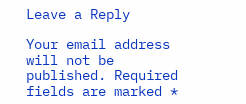Leave a Reply

Your email address will not be published. Required fields are marked *